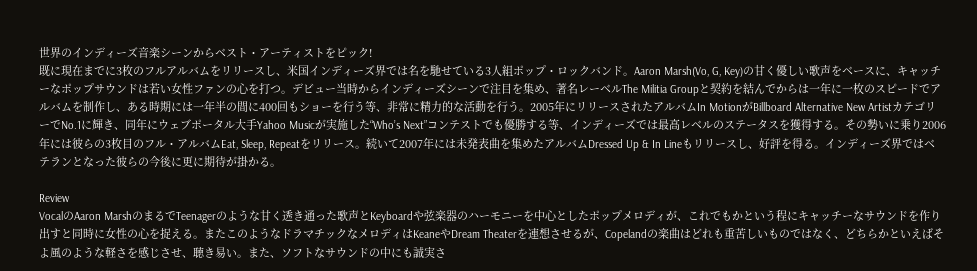世界のインディーズ音楽シーンからベスト・アーティストをピック!
既に現在までに3枚のフルアルバムをリリースし、米国インディーズ界では名を馳せている3人組ポップ・ロックバンド。Aaron Marsh(Vo, G, Key)の甘く優しい歌声をベースに、キャッチーなポップサウンドは若い女性ファンの心を打つ。デビュー当時からインディーズシーンで注目を集め、著名レーベルThe Militia Groupと契約を結んでからは一年に一枚のスピードでアルバムを制作し、ある時期には一年半の間に400回もショーを行う等、非常に精力的な活動を行う。2005年にリリースされたアルバムIn MotionがBillboard Alternative New ArtistカテゴリーでNo.1に輝き、同年にウェブポータル大手Yahoo Musicが実施した“Who’s Next”コンテストでも優勝する等、インディーズでは最高レベルのステータスを獲得する。その勢いに乗り2006年には彼らの3枚目のフル・アルバムEat, Sleep, Repeatをリリース。続いて2007年には未発表曲を集めたアルバムDressed Up & In Lineもリリースし、好評を得る。インディーズ界ではベテランとなった彼らの今後に更に期待が掛かる。

Review
VocalのAaron MarshのまるでTeenagerのような甘く透き通った歌声とKeyboardや弦楽器のハーモニーを中心としたポップメロディが、これでもかという程にキャッチーなサウンドを作り出すと同時に女性の心を捉える。またこのようなドラマチックなメロディはKeaneやDream Theaterを連想させるが、Copelandの楽曲はどれも重苦しいものではなく、どちらかといえばそよ風のような軽さを感じさせ、聴き易い。また、ソフトなサウンドの中にも誠実さ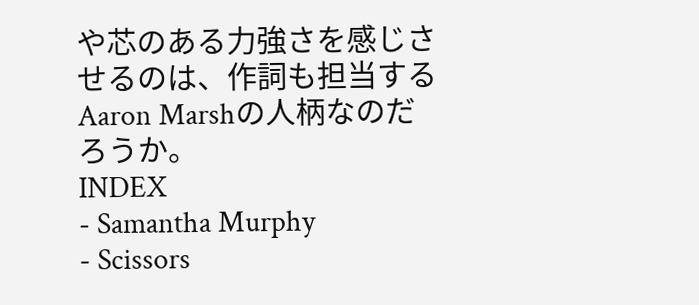や芯のある力強さを感じさせるのは、作詞も担当するAaron Marshの人柄なのだろうか。
INDEX
- Samantha Murphy
- Scissors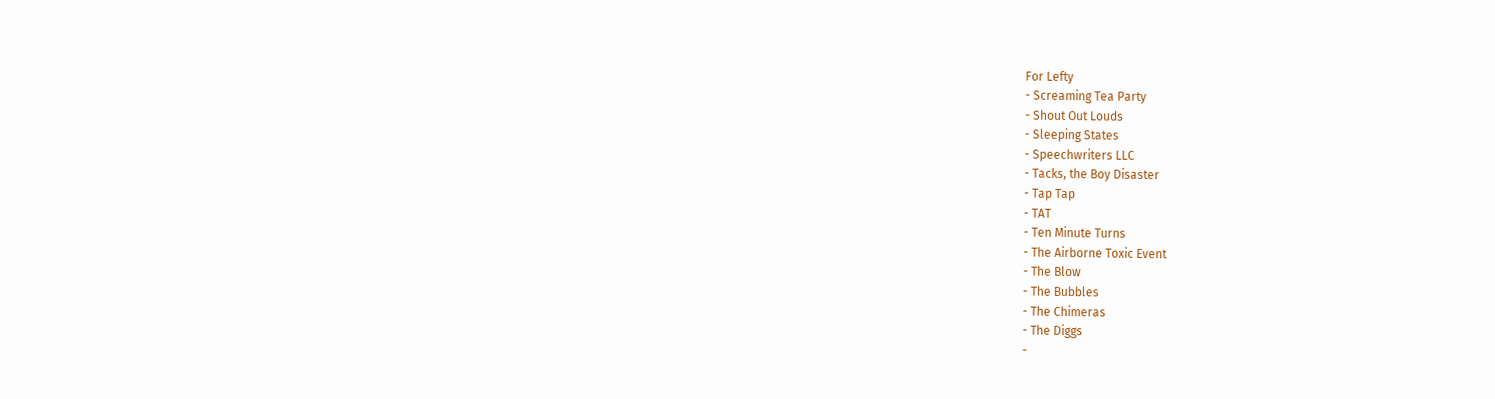For Lefty
- Screaming Tea Party
- Shout Out Louds
- Sleeping States
- Speechwriters LLC
- Tacks, the Boy Disaster
- Tap Tap
- TAT
- Ten Minute Turns
- The Airborne Toxic Event
- The Blow
- The Bubbles
- The Chimeras
- The Diggs
-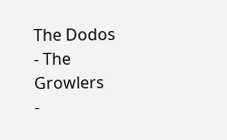The Dodos
- The Growlers
-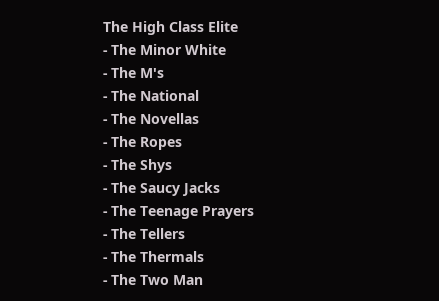The High Class Elite
- The Minor White
- The M's
- The National
- The Novellas
- The Ropes
- The Shys
- The Saucy Jacks
- The Teenage Prayers
- The Tellers
- The Thermals
- The Two Man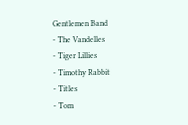Gentlemen Band
- The Vandelles
- Tiger Lillies
- Timothy Rabbit
- Titles
- Tom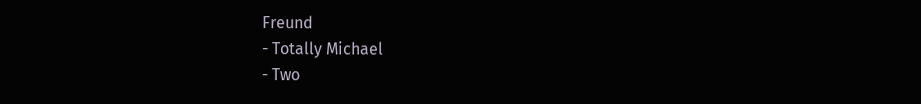Freund
- Totally Michael
- Two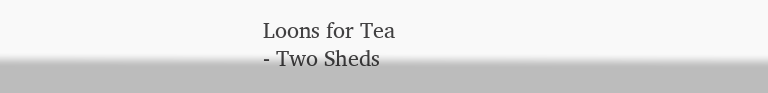Loons for Tea
- Two Sheds